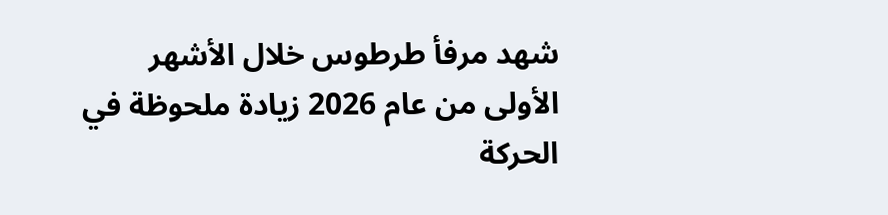شهد مرفأ طرطوس خلال الأشهر الأولى من عام 2026 زيادة ملحوظة في الحركة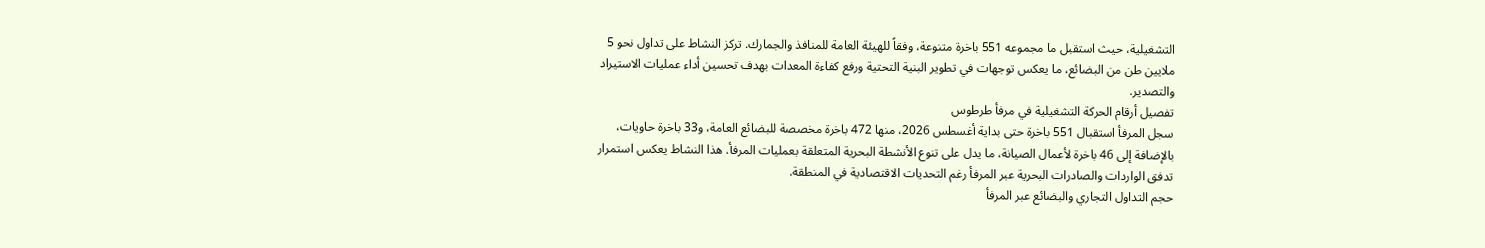التشغيلية، حيث استقبل ما مجموعه 551 باخرة متنوعة، وفقاً للهيئة العامة للمنافذ والجمارك. تركز النشاط على تداول نحو 5 ملايين طن من البضائع، ما يعكس توجهات في تطوير البنية التحتية ورفع كفاءة المعدات بهدف تحسين أداء عمليات الاستيراد والتصدير.
تفصيل أرقام الحركة التشغيلية في مرفأ طرطوس
سجل المرفأ استقبال 551 باخرة حتى بداية أغسطس 2026، منها 472 باخرة مخصصة للبضائع العامة، و33 باخرة حاويات، بالإضافة إلى 46 باخرة لأعمال الصيانة، ما يدل على تنوع الأنشطة البحرية المتعلقة بعمليات المرفأ. هذا النشاط يعكس استمرار تدفق الواردات والصادرات البحرية عبر المرفأ رغم التحديات الاقتصادية في المنطقة.
حجم التداول التجاري والبضائع عبر المرفأ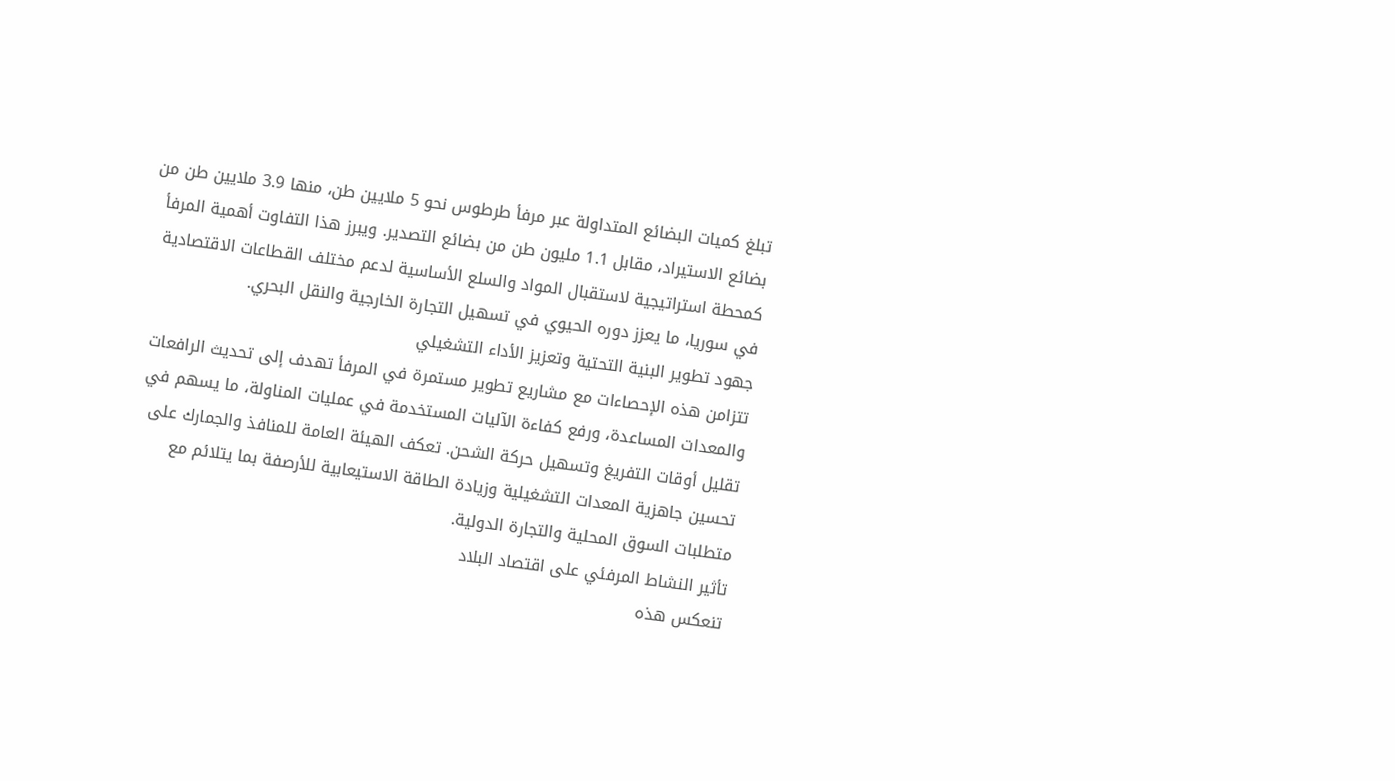تبلغ كميات البضائع المتداولة عبر مرفأ طرطوس نحو 5 ملايين طن، منها 3.9 ملايين طن من بضائع الاستيراد، مقابل 1.1 مليون طن من بضائع التصدير. ويبرز هذا التفاوت أهمية المرفأ كمحطة استراتيجية لاستقبال المواد والسلع الأساسية لدعم مختلف القطاعات الاقتصادية في سوريا، ما يعزز دوره الحيوي في تسهيل التجارة الخارجية والنقل البحري.
جهود تطوير البنية التحتية وتعزيز الأداء التشغيلي
تتزامن هذه الإحصاءات مع مشاريع تطوير مستمرة في المرفأ تهدف إلى تحديث الرافعات والمعدات المساعدة، ورفع كفاءة الآليات المستخدمة في عمليات المناولة، ما يسهم في تقليل أوقات التفريغ وتسهيل حركة الشحن. تعكف الهيئة العامة للمنافذ والجمارك على تحسين جاهزية المعدات التشغيلية وزيادة الطاقة الاستيعابية للأرصفة بما يتلائم مع متطلبات السوق المحلية والتجارة الدولية.
تأثير النشاط المرفئي على اقتصاد البلاد
تنعكس هذه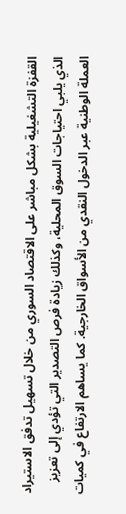القفزة التشغيلية بشكل مباشر على الاقتصاد السوري من خلال تسهيل تدفق الاستيراد الذي يلبي احتياجات السوق المحلية، وكذلك زيادة فرص التصدير التي تؤدي إلى تعزيز العملة الوطنية عبر الدخول النقدي من الأسواق الخارجية. كما يساهم الارتفاع في كميات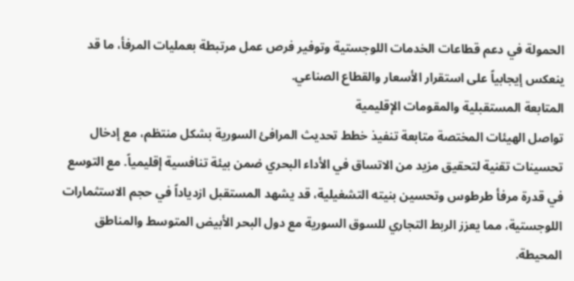الحمولة في دعم قطاعات الخدمات اللوجستية وتوفير فرص عمل مرتبطة بعمليات المرفأ، ما قد ينعكس إيجابياً على استقرار الأسعار والقطاع الصناعي.
المتابعة المستقبلية والمقومات الإقليمية
تواصل الهيئات المختصة متابعة تنفيذ خطط تحديث المرافئ السورية بشكل منتظم، مع إدخال تحسينات تقنية لتحقيق مزيد من الاتساق في الأداء البحري ضمن بيئة تنافسية إقليمياً. مع التوسع في قدرة مرفأ طرطوس وتحسين بنيته التشغيلية، قد يشهد المستقبل ازدياداً في حجم الاستثمارات اللوجستية، مما يعزز الربط التجاري للسوق السورية مع دول البحر الأبيض المتوسط والمناطق المحيطة.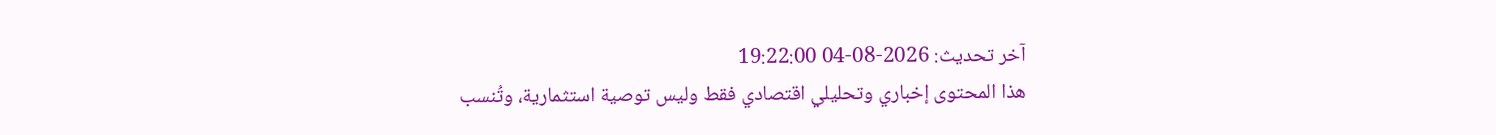آخر تحديث: 2026-08-04 19:22:00
هذا المحتوى إخباري وتحليلي اقتصادي فقط وليس توصية استثمارية، وتُنسب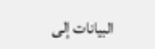البيانات إلى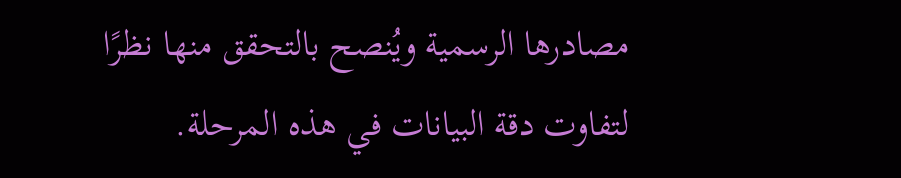مصادرها الرسمية ويُنصح بالتحقق منها نظرًا لتفاوت دقة البيانات في هذه المرحلة.